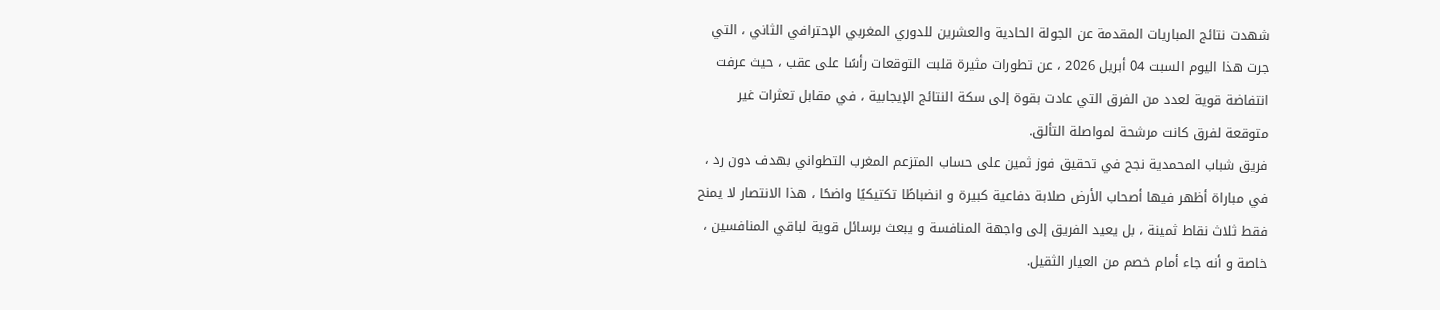شهدت نتائج المباريات المقدمة عن الجولة الحادية والعشرين للدوري المغربي الإحترافي الثاني ، التي جرت هذا اليوم السبت 04 أبريل 2026 ، عن تطورات مثيرة قلبت التوقعات رأسًا على عقب ، حيث عرفت انتفاضة قوية لعدد من الفرق التي عادت بقوة إلى سكة النتائج الإيجابية ، في مقابل تعثرات غير متوقعة لفرق كانت مرشحة لمواصلة التألق.
فريق شباب المحمدية نجح في تحقيق فوز ثمين على حساب المتزعم المغرب التطواني بهدف دون رد ، في مباراة أظهر فيها أصحاب الأرض صلابة دفاعية كبيرة و انضباطًا تكتيكيًا واضحًا ، هذا الانتصار لا يمنح فقط ثلاث نقاط ثمينة ، بل يعيد الفريق إلى واجهة المنافسة و يبعث برسائل قوية لباقي المنافسين ، خاصة و أنه جاء أمام خصم من العيار الثقيل.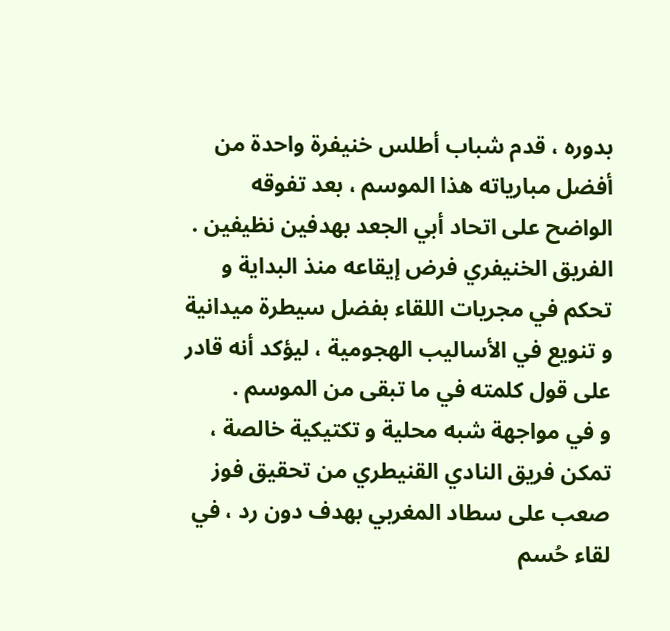بدوره ، قدم شباب أطلس خنيفرة واحدة من أفضل مبارياته هذا الموسم ، بعد تفوقه الواضح على اتحاد أبي الجعد بهدفين نظيفين . الفريق الخنيفري فرض إيقاعه منذ البداية و تحكم في مجريات اللقاء بفضل سيطرة ميدانية و تنويع في الأساليب الهجومية ، ليؤكد أنه قادر على قول كلمته في ما تبقى من الموسم .
و في مواجهة شبه محلية و تكتيكية خالصة ، تمكن فريق النادي القنيطري من تحقيق فوز صعب على سطاد المغربي بهدف دون رد ، في لقاء حُسم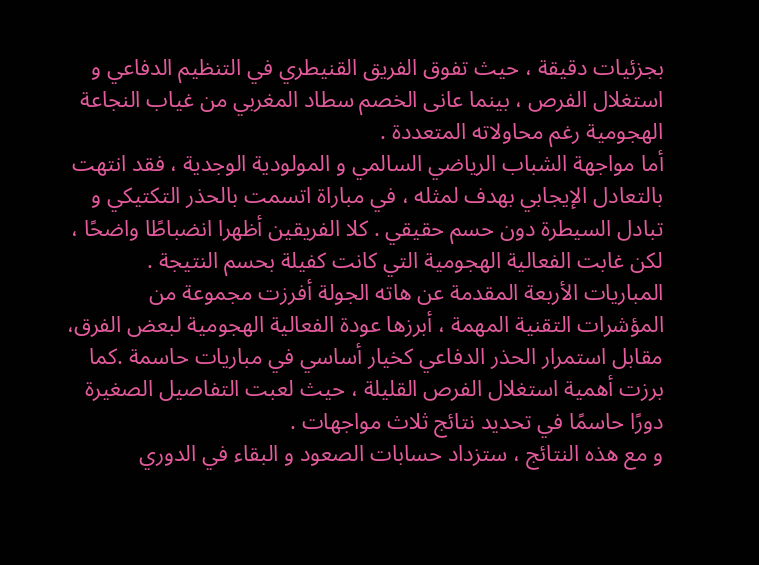بجزئيات دقيقة ، حيث تفوق الفريق القنيطري في التنظيم الدفاعي و استغلال الفرص ، بينما عانى الخصم سطاد المغربي من غياب النجاعة الهجومية رغم محاولاته المتعددة .
أما مواجهة الشباب الرياضي السالمي و المولودية الوجدية ، فقد انتهت بالتعادل الإيجابي بهدف لمثله ، في مباراة اتسمت بالحذر التكتيكي و تبادل السيطرة دون حسم حقيقي . كلا الفريقين أظهرا انضباطًا واضحًا ، لكن غابت الفعالية الهجومية التي كانت كفيلة بحسم النتيجة .
المباريات الأربعة المقدمة عن هاته الجولة أفرزت مجموعة من المؤشرات التقنية المهمة ، أبرزها عودة الفعالية الهجومية لبعض الفرق، مقابل استمرار الحذر الدفاعي كخيار أساسي في مباريات حاسمة .كما برزت أهمية استغلال الفرص القليلة ، حيث لعبت التفاصيل الصغيرة دورًا حاسمًا في تحديد نتائج ثلاث مواجهات .
و مع هذه النتائج ، ستزداد حسابات الصعود و البقاء في الدوري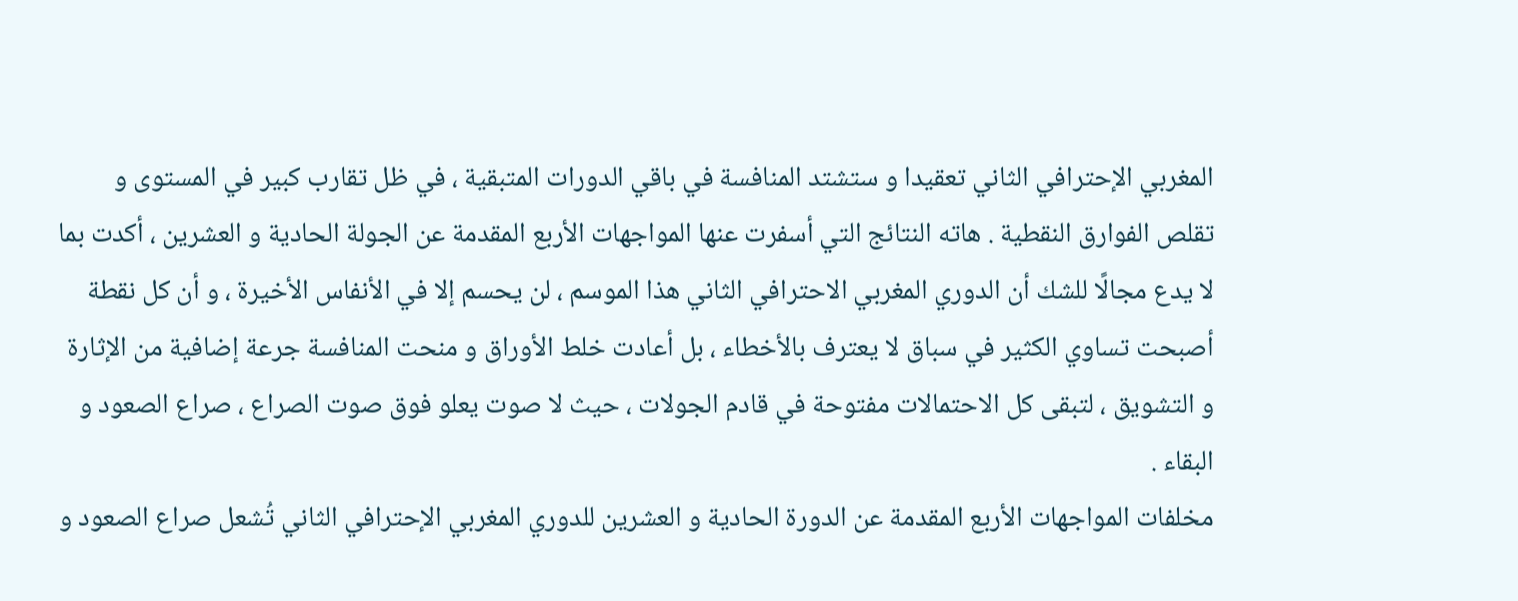المغربي الإحترافي الثاني تعقيدا و ستشتد المنافسة في باقي الدورات المتبقية ، في ظل تقارب كبير في المستوى و تقلص الفوارق النقطية . هاته النتائج التي أسفرت عنها المواجهات الأربع المقدمة عن الجولة الحادية و العشرين ، أكدت بما لا يدع مجالًا للشك أن الدوري المغربي الاحترافي الثاني هذا الموسم ، لن يحسم إلا في الأنفاس الأخيرة ، و أن كل نقطة أصبحت تساوي الكثير في سباق لا يعترف بالأخطاء ، بل أعادت خلط الأوراق و منحت المنافسة جرعة إضافية من الإثارة و التشويق ، لتبقى كل الاحتمالات مفتوحة في قادم الجولات ، حيث لا صوت يعلو فوق صوت الصراع ، صراع الصعود و البقاء .
مخلفات المواجهات الأربع المقدمة عن الدورة الحادية و العشرين للدوري المغربي الإحترافي الثاني تُشعل صراع الصعود و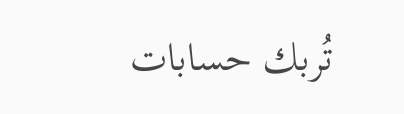تُربك حسابات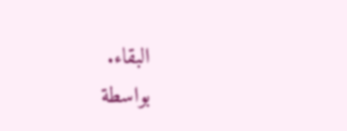البقاء.
بواسطة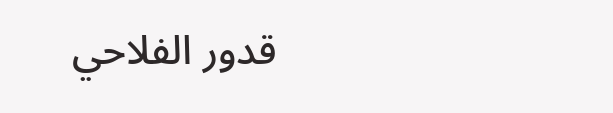قدور الفلاحي